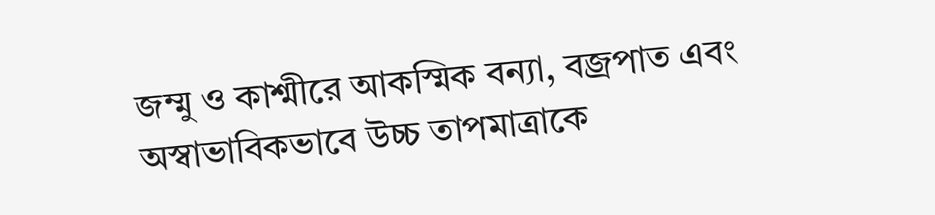জম্মু ও কাশ্মীরে আকস্মিক বন্যা, বজ্রপাত এবং অস্বাভাবিকভাবে উচ্চ তাপমাত্রাকে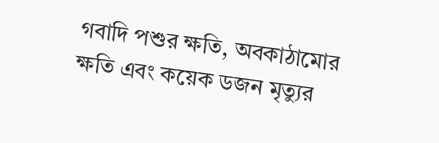গবাদি পশুর ক্ষতি, অবকাঠামোর ক্ষতি এবং কয়েক ডজন মৃত্যুর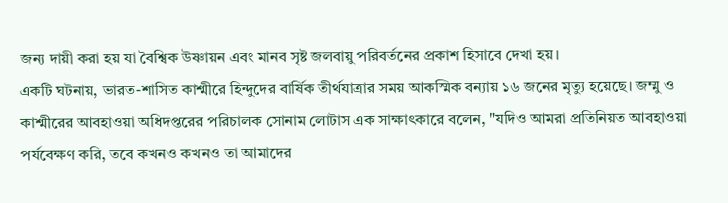জন্য দায়ী করা হয় যা বৈশ্বিক উষ্ণায়ন এবং মানব সৃষ্ট জলবায়ু পরিবর্তনের প্রকাশ হিসাবে দেখা হয়।
একটি ঘটনায়, ভারত-শাসিত কাশ্মীরে হিন্দুদের বার্ষিক তীর্থযাত্রার সময় আকস্মিক বন্যায় ১৬ জনের মৃত্যু হয়েছে। জম্মু ও কাশ্মীরের আবহাওয়া অধিদপ্তরের পরিচালক সোনাম লোটাস এক সাক্ষাৎকারে বলেন, "যদিও আমরা প্রতিনিয়ত আবহাওয়া পর্যবেক্ষণ করি, তবে কখনও কখনও তা আমাদের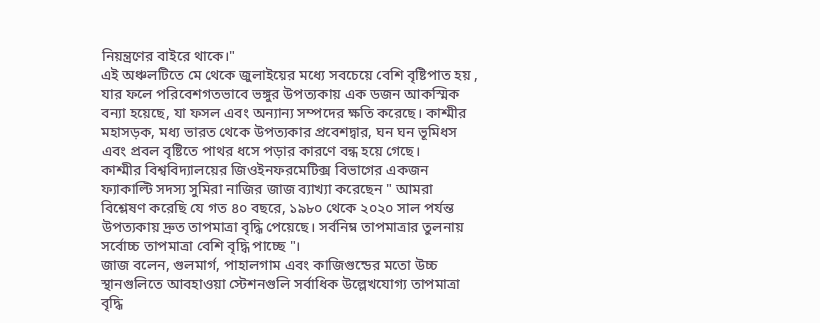নিয়ন্ত্রণের বাইরে থাকে।"
এই অঞ্চলটিতে মে থেকে জুলাইয়ের মধ্যে সবচেয়ে বেশি বৃষ্টিপাত হয় , যার ফলে পরিবেশগতভাবে ভঙ্গুর উপত্যকায় এক ডজন আকস্মিক বন্যা হয়েছে, যা ফসল এবং অন্যান্য সম্পদের ক্ষতি করেছে। কাশ্মীর মহাসড়ক, মধ্য ভারত থেকে উপত্যকার প্রবেশদ্বার, ঘন ঘন ভূমিধস এবং প্রবল বৃষ্টিতে পাথর ধসে পড়ার কারণে বন্ধ হয়ে গেছে।
কাশ্মীর বিশ্ববিদ্যালয়ের জিওইনফরমেটিক্স বিভাগের একজন ফ্যাকাল্টি সদস্য সুমিরা নাজির জাজ ব্যাখ্যা করেছেন " আমরা বিশ্লেষণ করেছি যে গত ৪০ বছরে, ১৯৮০ থেকে ২০২০ সাল পর্যন্ত উপত্যকায় দ্রুত তাপমাত্রা বৃদ্ধি পেয়েছে। সর্বনিম্ন তাপমাত্রার তুলনায় সর্বোচ্চ তাপমাত্রা বেশি বৃদ্ধি পাচ্ছে "।
জাজ বলেন, গুলমার্গ, পাহালগাম এবং কাজিগুন্ডের মতো উচ্চ স্থানগুলিতে আবহাওয়া স্টেশনগুলি সর্বাধিক উল্লেখযোগ্য তাপমাত্রা বৃদ্ধি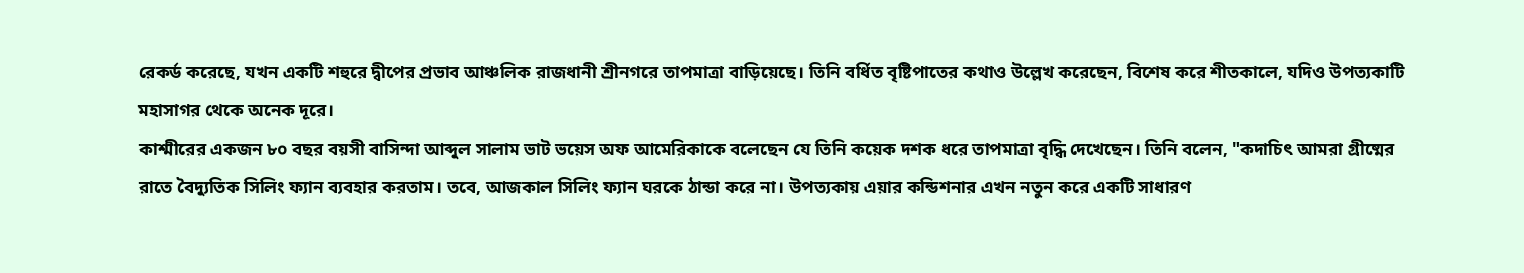রেকর্ড করেছে, যখন একটি শহুরে দ্বীপের প্রভাব আঞ্চলিক রাজধানী শ্রীনগরে তাপমাত্রা বাড়িয়েছে। তিনি বর্ধিত বৃষ্টিপাতের কথাও উল্লেখ করেছেন, বিশেষ করে শীতকালে, যদিও উপত্যকাটি মহাসাগর থেকে অনেক দূরে।
কাশ্মীরের একজন ৮০ বছর বয়সী বাসিন্দা আব্দুল সালাম ভাট ভয়েস অফ আমেরিকাকে বলেছেন যে তিনি কয়েক দশক ধরে তাপমাত্রা বৃদ্ধি দেখেছেন। তিনি বলেন, "কদাচিৎ আমরা গ্রীষ্মের রাতে বৈদ্যুতিক সিলিং ফ্যান ব্যবহার করতাম। তবে, আজকাল সিলিং ফ্যান ঘরকে ঠান্ডা করে না। উপত্যকায় এয়ার কন্ডিশনার এখন নতুন করে একটি সাধারণ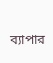ব্যাপার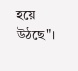হয়ে উঠছে"।